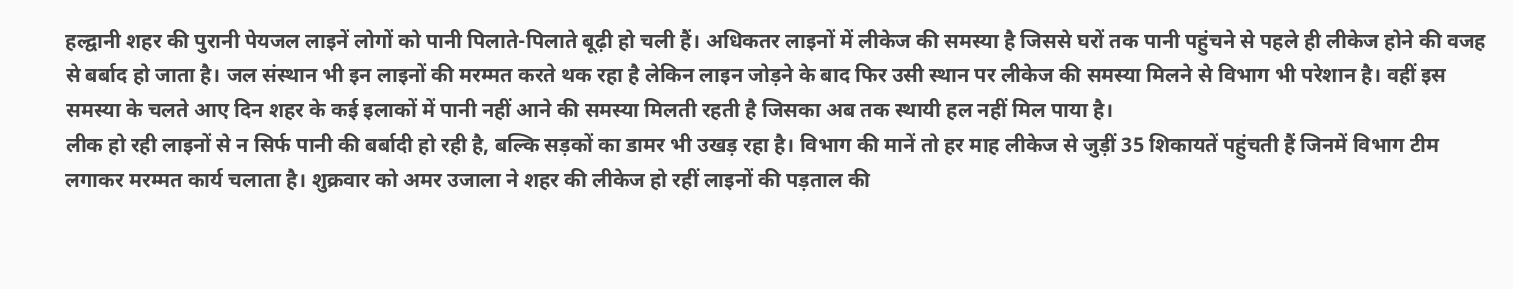हल्द्वानी शहर की पुरानी पेयजल लाइनें लोगों को पानी पिलाते-पिलाते बूढ़ी हो चली हैं। अधिकतर लाइनों में लीकेज की समस्या है जिससे घरों तक पानी पहुंचने से पहले ही लीकेज होने की वजह से बर्बाद हो जाता है। जल संस्थान भी इन लाइनों की मरम्मत करते थक रहा है लेकिन लाइन जोड़ने के बाद फिर उसी स्थान पर लीकेज की समस्या मिलने से विभाग भी परेशान है। वहीं इस समस्या के चलते आए दिन शहर के कई इलाकों में पानी नहीं आने की समस्या मिलती रहती है जिसका अब तक स्थायी हल नहीं मिल पाया है।
लीक हो रही लाइनों से न सिर्फ पानी की बर्बादी हो रही है, बल्कि सड़कों का डामर भी उखड़ रहा है। विभाग की मानें तो हर माह लीकेज से जुड़ीं 35 शिकायतें पहुंचती हैं जिनमें विभाग टीम लगाकर मरम्मत कार्य चलाता है। शुक्रवार को अमर उजाला ने शहर की लीकेज हो रहीं लाइनों की पड़ताल की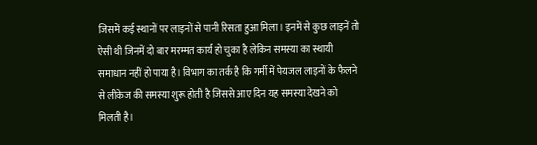जिसमें कई स्थानों पर लाइनों से पानी रिसता हुआ मिला। इनमें से कुछ लाइनें तो ऐसी थी जिनमें दो बार मरम्मत कार्य हो चुका है लेकिन समस्या का स्थायी समाधान नहीं हो पाया है। विभाग का तर्क है कि गर्मी में पेयजल लाइनों के फैलने से लीकेज की समस्या शुरू होती है जिससे आए दिन यह समस्या देखने को मिलती है।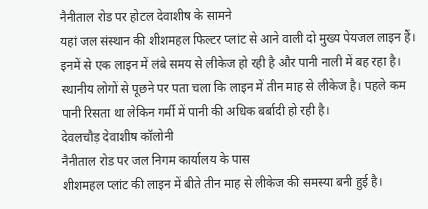नैनीताल रोड पर होटल देवाशीष के सामने
यहां जल संस्थान की शीशमहल फिल्टर प्लांट से आने वाली दो मुख्य पेयजल लाइन हैं। इनमें से एक लाइन में लंबे समय से लीकेज हो रही है और पानी नाली में बह रहा है। स्थानीय लोगों से पूछने पर पता चला कि लाइन में तीन माह से लीकेज है। पहले कम पानी रिसता था लेकिन गर्मी में पानी की अधिक बर्बादी हो रही है।
देवलचौड़ देवाशीष कॉलोनी
नैनीताल रोड पर जल निगम कार्यालय के पास
शीशमहल प्लांट की लाइन में बीते तीन माह से लीकेज की समस्या बनी हुई है।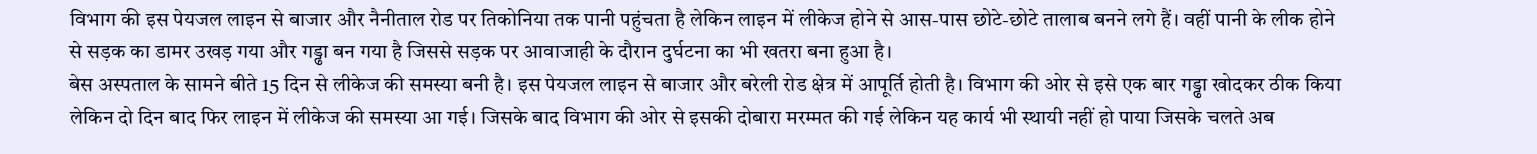विभाग की इस पेयजल लाइन से बाजार और नैनीताल रोड पर तिकोनिया तक पानी पहुंचता है लेकिन लाइन में लीकेज होने से आस-पास छोटे-छोटे तालाब बनने लगे हैं। वहीं पानी के लीक होने से सड़क का डामर उखड़ गया और गड्ढा बन गया है जिससे सड़क पर आवाजाही के दौरान दुर्घटना का भी खतरा बना हुआ है।
बेस अस्पताल के सामने बीते 15 दिन से लीकेज की समस्या बनी है। इस पेयजल लाइन से बाजार और बरेली रोड क्षेत्र में आपूर्ति होती है। विभाग की ओर से इसे एक बार गड्ढा खोदकर ठीक किया लेकिन दो दिन बाद फिर लाइन में लीकेज की समस्या आ गई। जिसके बाद विभाग की ओर से इसकी दोबारा मरम्मत की गई लेकिन यह कार्य भी स्थायी नहीं हो पाया जिसके चलते अब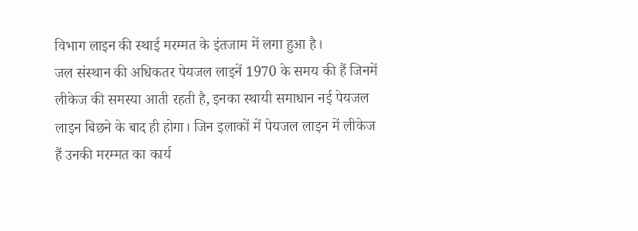विभाग लाइन की स्थाई मरम्मत के इंतजाम में लगा हुआ है।
जल संस्थान की अधिकतर पेयजल लाइनें 1970 के समय की हैं जिनमें लीकेज की समस्या आती रहती है, इनका स्थायी समाधान नई पेयजल लाइन बिछने के बाद ही होगा। जिन इलाकों में पेयजल लाइन में लीकेज हैं उनकी मरम्मत का कार्य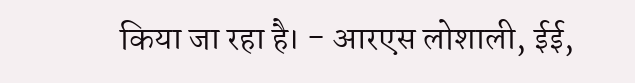किया जा रहा है। - आरएस लोशाली, ईई,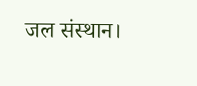जल संस्थान।